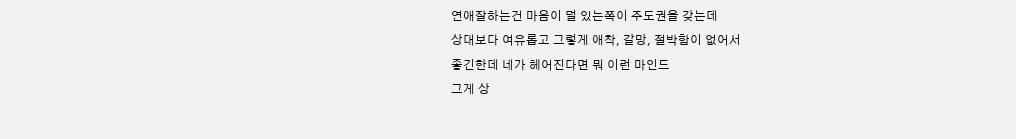연애잘하는건 마음이 덜 있는쪽이 주도권을 갖는데
상대보다 여유롭고 그렇게 애착, 갈망, 절박함이 없어서
좋긴한데 네가 헤어진다면 뭐 이런 마인드
그게 상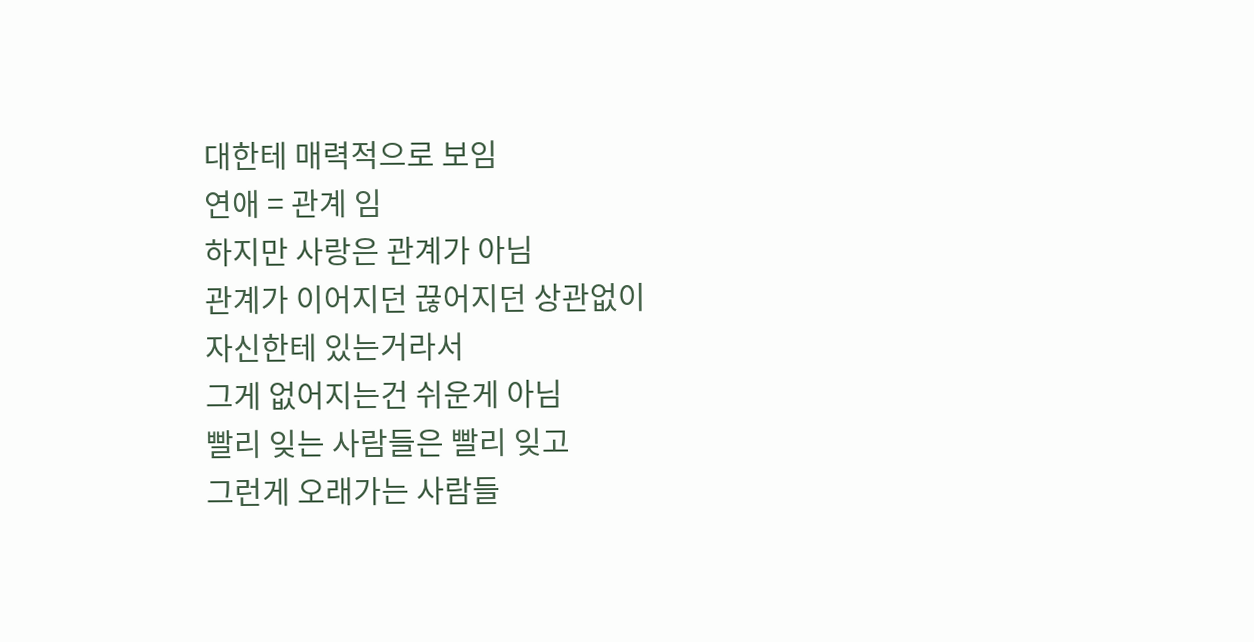대한테 매력적으로 보임
연애 = 관계 임
하지만 사랑은 관계가 아님
관계가 이어지던 끊어지던 상관없이
자신한테 있는거라서
그게 없어지는건 쉬운게 아님
빨리 잊는 사람들은 빨리 잊고
그런게 오래가는 사람들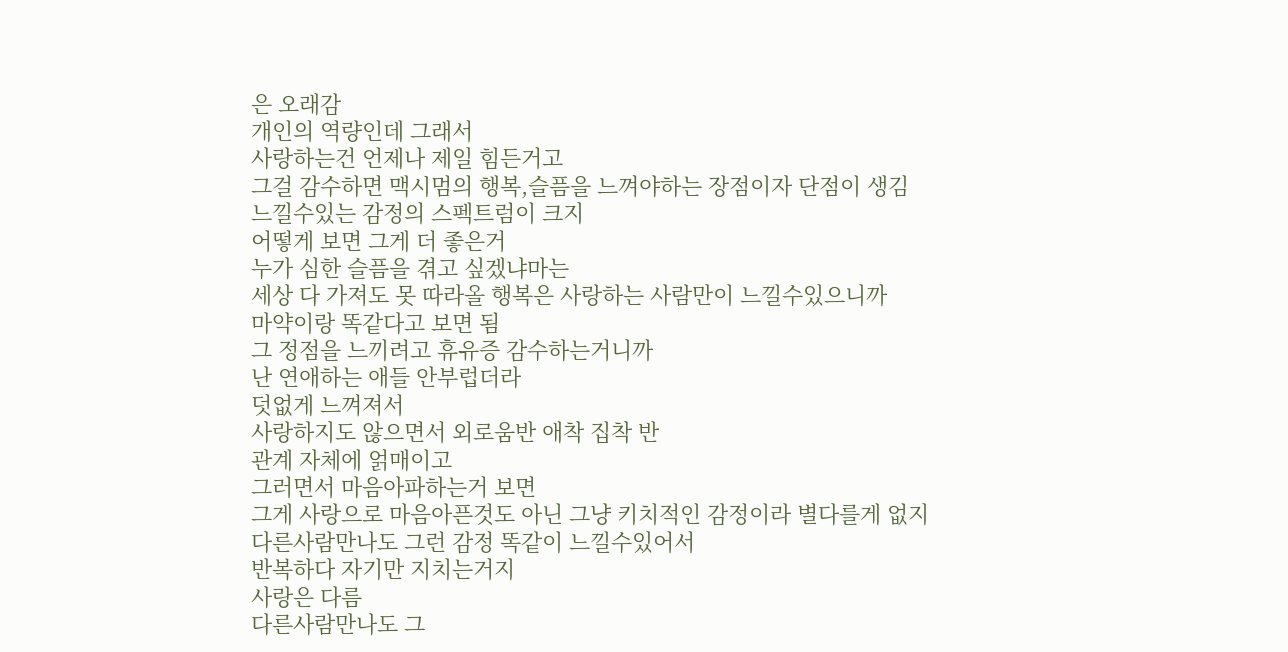은 오래감
개인의 역량인데 그래서
사랑하는건 언제나 제일 힘든거고
그걸 감수하면 맥시멈의 행복,슬픔을 느껴야하는 장점이자 단점이 생김
느낄수있는 감정의 스펙트럼이 크지
어떻게 보면 그게 더 좋은거
누가 심한 슬픔을 겪고 싶겠냐마는
세상 다 가져도 못 따라올 행복은 사랑하는 사람만이 느낄수있으니까
마약이랑 똑같다고 보면 됨
그 정점을 느끼려고 휴유증 감수하는거니까
난 연애하는 애들 안부럽더라
덧없게 느껴져서
사랑하지도 않으면서 외로움반 애착 집착 반
관계 자체에 얽매이고
그러면서 마음아파하는거 보면
그게 사랑으로 마음아픈것도 아닌 그냥 키치적인 감정이라 별다를게 없지
다른사람만나도 그런 감정 똑같이 느낄수있어서
반복하다 자기만 지치는거지
사랑은 다름
다른사람만나도 그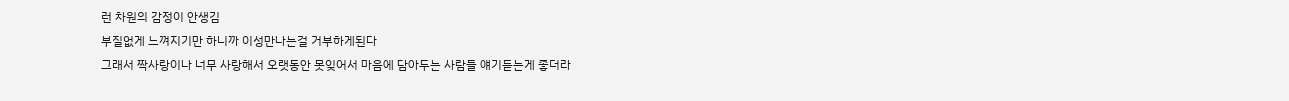런 차원의 감정이 안생김
부질없게 느껴지기만 하니까 이성만나는걸 거부하게된다
그래서 짝사랑이나 너무 사랑해서 오랫동안 못잊어서 마음에 담아두는 사람들 얘기듣는게 좋더라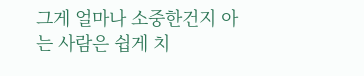그게 얼마나 소중한건지 아는 사람은 쉽게 치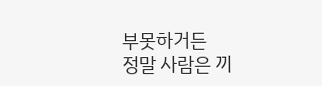부못하거든
정말 사람은 끼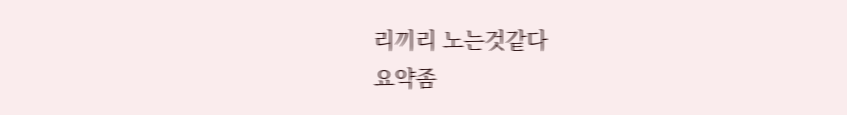리끼리 노는것같다
요약좀